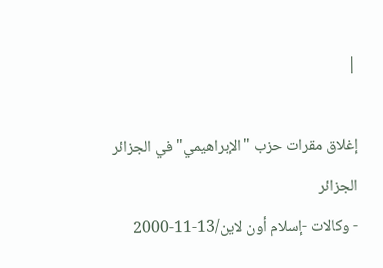|

إغلاق مقرات حزب "الإبراهيمي" في الجزائر
الجزائر
- وكالات -إسلام أون لاين/13-11-2000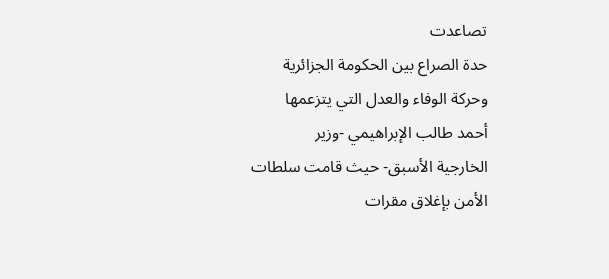تصاعدت
حدة الصراع بين الحكومة الجزائرية
وحركة الوفاء والعدل التي يتزعمها
أحمد طالب الإبراهيمي -وزير
الخارجية الأسبق- حيث قامت سلطات
الأمن بإغلاق مقرات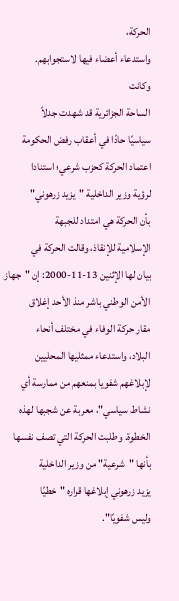الحركة،
واستدعاء أعضاء فيها لاستجوابهم.
وكانت
الساحة الجزائرية قد شهدت جدلاً
سياسيًا حادًا في أعقاب رفض الحكومة
اعتماد الحركة كحزب شرعي؛ استنادا
لرؤية وزير الداخلية "يزيد زرهوني"
بأن الحركة هي امتداد للجبهة
الإسلامية للإنقاذ، وقالت الحركة في
بيان لها الإثنين 13-11-2000: إن "جهاز
الأمن الوطني باشر منذ الأحد إغلاق
مقار حركة الوفاء في مختلف أنحاء
البلاد، واستدعاء ممثليها المحليين
لإبلاغهم شفويا بمنعهم من ممارسة أي
نشاط سياسي"، معربة عن شجبها لهذه
الخطوة. وطلبت الحركة التي تصف نفسها
بأنها "شرعية" من وزير الداخلية
يزيد زرهوني إبلاغها قراره "خطيًا
وليس شفويًا".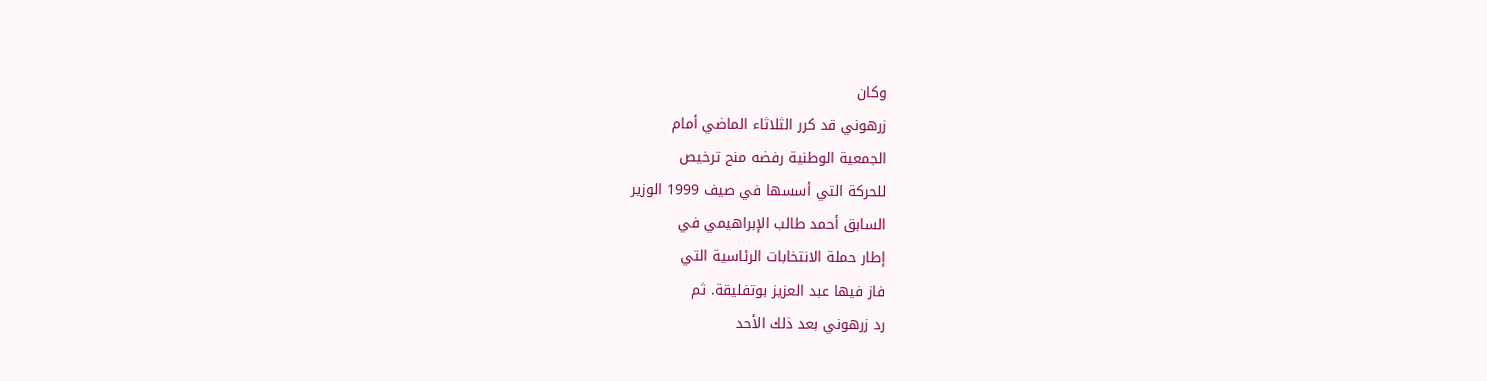وكان
زرهوني قد كرر الثلاثاء الماضي أمام
الجمعية الوطنية رفضه منح ترخيص
للحركة التي أسسها في صيف 1999 الوزير
السابق أحمد طالب الإبراهيمي في
إطار حملة الانتخابات الرئاسية التي
فاز فيها عبد العزيز بوتفليقة. ثم
رد زرهوني بعد ذلك الأحد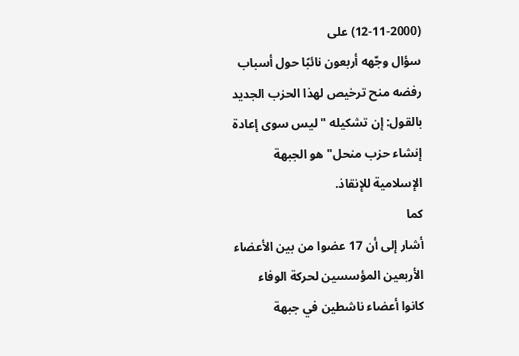(12-11-2000) على
سؤال وجّهه أربعون نائبًا حول أسباب
رفضه منح ترخيص لهذا الحزب الجديد
بالقول: إن تشكيله "ليس سوى إعادة
إنشاء حزب منحل" هو الجبهة
الإسلامية للإنقاذ.
كما
أشار إلى أن 17 عضوا من بين الأعضاء
الأربعين المؤسسين لحركة الوفاء
كانوا أعضاء ناشطين في جبهة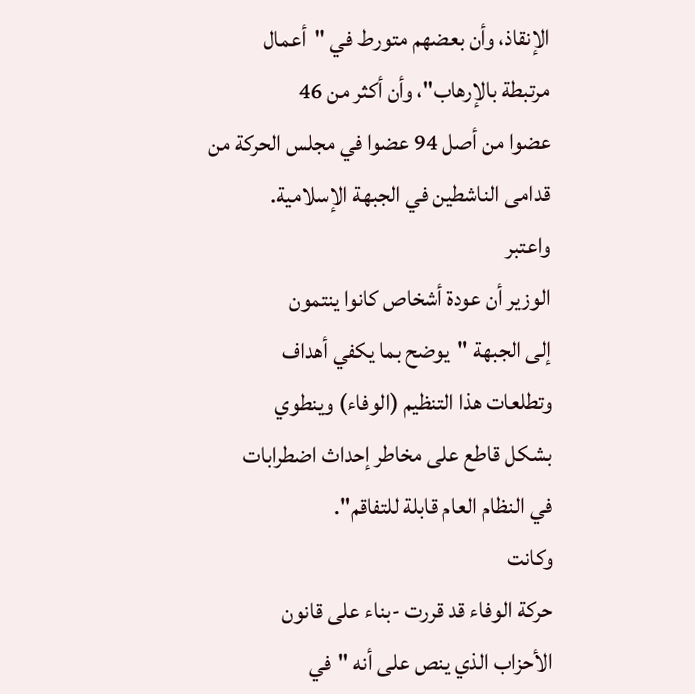الإنقاذ، وأن بعضهم متورط في "أعمال
مرتبطة بالإرهاب"، وأن أكثر من 46
عضوا من أصل 94 عضوا في مجلس الحركة من
قدامى الناشطين في الجبهة الإسلامية.
واعتبر
الوزير أن عودة أشخاص كانوا ينتمون
إلى الجبهة "يوضح بما يكفي أهداف
وتطلعات هذا التنظيم (الوفاء) وينطوي
بشكل قاطع على مخاطر إحداث اضطرابات
في النظام العام قابلة للتفاقم".
وكانت
حركة الوفاء قد قررت -بناء على قانون
الأحزاب الذي ينص على أنه "في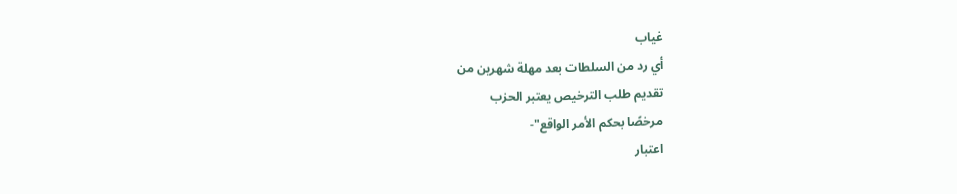غياب
أي رد من السلطات بعد مهلة شهرين من
تقديم طلب الترخيص يعتبر الحزب
مرخصًا بحكم الأمر الواقع"-
اعتبار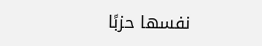نفسها حزبًا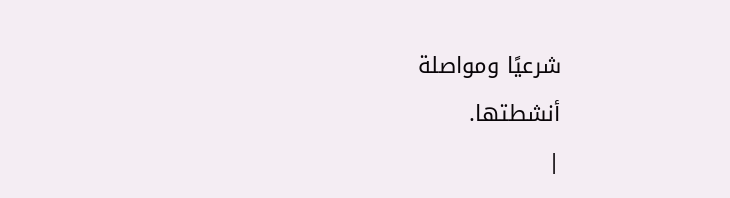شرعيًا ومواصلة
أنشطتها.
|